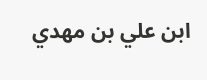ابن علي بن مهدي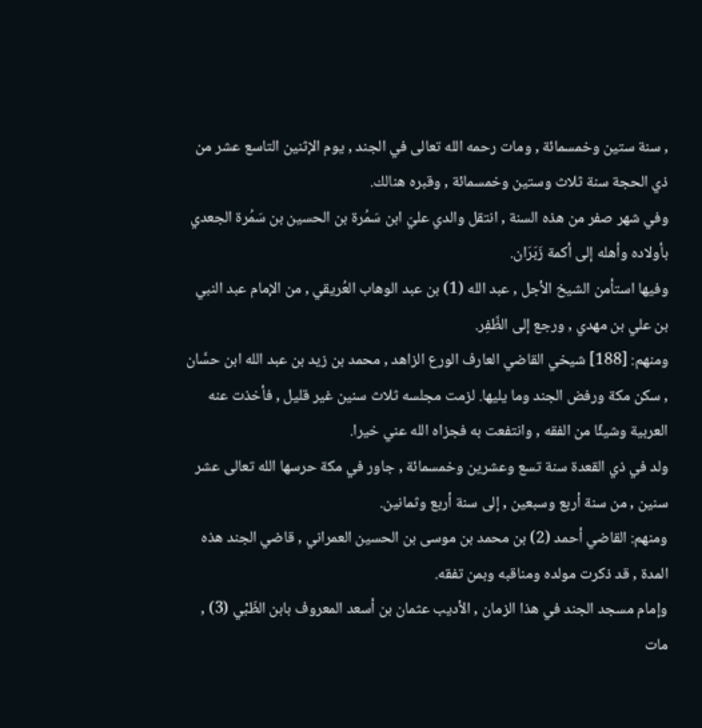, سنة ستين وخمسمائة , ومات رحمه الله تعالى في الجند , يوم الإثنين التاسع عشر من ذي الحجة سنة ثلاث وستين وخمسمائة , وقبره هنالك.
وفي شهر صفر من هذه السنة , انتقل والدي عليّ ابن سَمُرة بن الحسين بن سَمُرة الجعدي بأولاده وأهله إلى أكمة زَبَرَان.
وفيها استأمن الشيخ الأجل , عبد الله (1) بن عبد الوهاب العُريقي , من الإمام عبد النبي بن علي بن مهدي , ورجع إلى الظَّفِر.
ومنهم: [188] شيخي القاضي العارف الورع الزاهد , محمد بن زيد بن عبد الله ابن حسَّان , سكن مكة ورفض الجند وما يليها. لزمت مجلسه ثلاث سنين غير قليل , فأخذت عنه العربية وشيئًا من الفقه , وانتفعت به فجزاه الله عني خيرا.
ولد في ذي القعدة سنة تسع وعشرين وخمسمائة , جاور في مكة حرسها الله تعالى عشر سنين , من سنة أربع وسبعين , إلى سنة أربع وثمانين.
ومنهم: القاضي أحمد (2) بن محمد بن موسى بن الحسين العمراني , قاضي الجند هذه المدة , قد ذكرت مولده ومناقبه وبمن تفقه.
وإمام مسجد الجند في هذا الزمان , الأديب عثمان بن أسعد المعروف بابن الظّبْي (3) , مات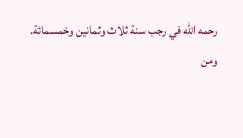رحمه الله في رجب سنة ثلاث وثمانين وخمسمائة.
ومن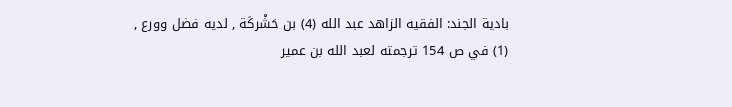بادية الجند: الفقيه الزاهد عبد الله (4) بن حَشْركَة , لديه فضل وورع ,
(1) في ص 154 ترجمته لعبد الله بن عمير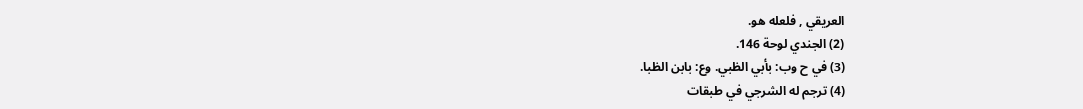العريقي , فلعله هو.
(2) الجندي لوحة 146.
(3) في ح وب: بأبي الظبي. وع: بابن الظبا.
(4) ترجم له الشرجي في طبقات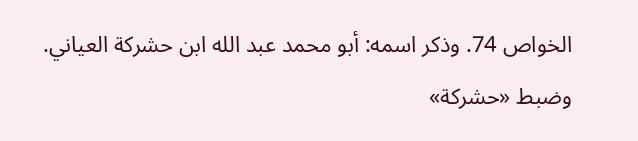الخواص 74. وذكر اسمه: أبو محمد عبد الله ابن حشركة العياني. وضبط «حشركة»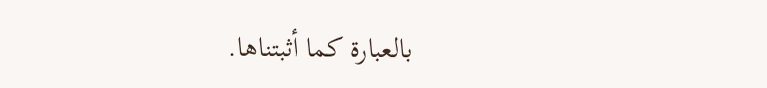بالعبارة كما أثبتناها.